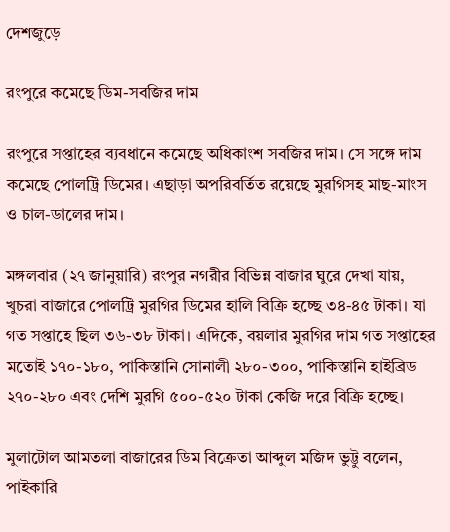দেশজুড়ে

রংপুরে কমেছে ডিম-সবজির দাম

রংপুরে সপ্তাহের ব্যবধানে কমেছে অধিকাংশ সবজির দাম। সে সঙ্গে দাম কমেছে পোলট্রি ডিমের। এছাড়া অপরিবর্তিত রয়েছে মুরগিসহ মাছ-মাংস ও চাল-ডালের দাম।

মঙ্গলবার (২৭ জানুয়ারি) রংপুর নগরীর বিভিন্ন বাজার ঘুরে দেখা যায়, খুচরা বাজারে পোলট্রি মুরগির ডিমের হালি বিক্রি হচ্ছে ৩৪-৪৫ টাকা। যা গত সপ্তাহে ছিল ৩৬-৩৮ টাকা। এদিকে, বয়লার মুরগির দাম গত সপ্তাহের মতোই ১৭০-১৮০, পাকিস্তানি সোনালী ২৮০-৩০০, পাকিস্তানি হাইব্রিড ২৭০-২৮০ এবং দেশি মুরগি ৫০০-৫২০ টাকা কেজি দরে বিক্রি হচ্ছে।

মুলাটোল আমতলা বাজারের ডিম বিক্রেতা আব্দুল মজিদ ভুট্টু বলেন, পাইকারি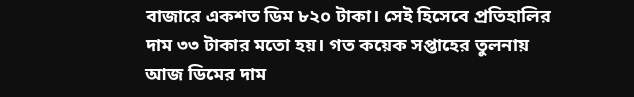বাজারে একশত ডিম ৮২০ টাকা। সেই হিসেবে প্রতিহালির দাম ৩৩ টাকার মতো হয়। গত কয়েক সপ্তাহের তুলনায় আজ ডিমের দাম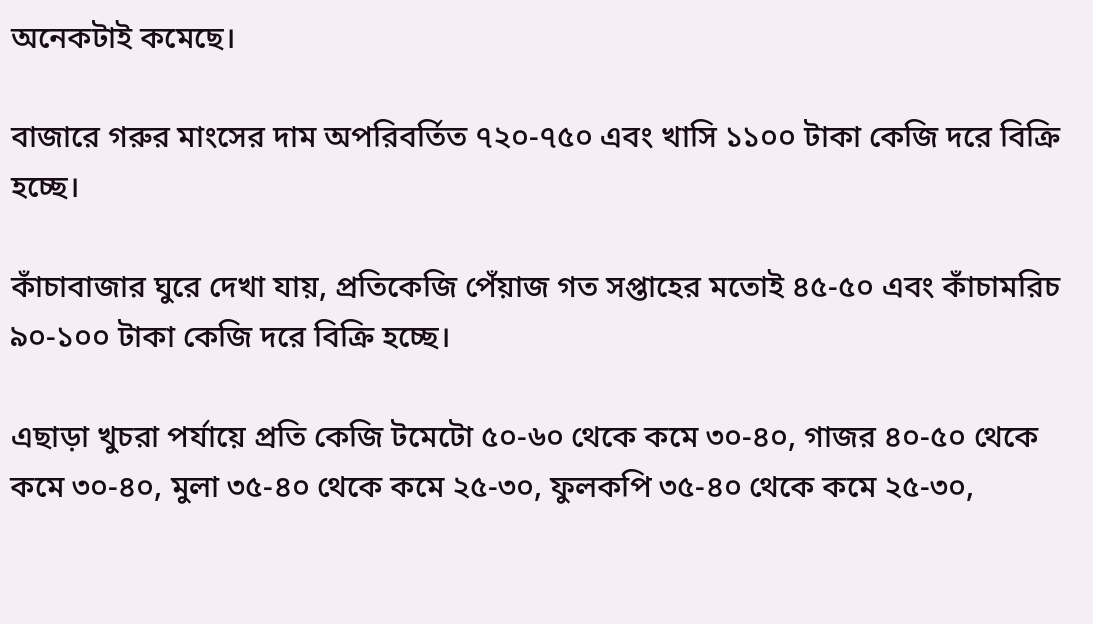অনেকটাই কমেছে।

বাজারে গরুর মাংসের দাম অপরিবর্তিত ৭২০-৭৫০ এবং খাসি ১১০০ টাকা কেজি দরে বিক্রি হচ্ছে।

কাঁচাবাজার ঘুরে দেখা যায়, প্রতিকেজি পেঁয়াজ গত সপ্তাহের মতোই ৪৫-৫০ এবং কাঁচামরিচ ৯০-১০০ টাকা কেজি দরে বিক্রি হচ্ছে।

এছাড়া খুচরা পর্যায়ে প্রতি কেজি টমেটো ৫০-৬০ থেকে কমে ৩০-৪০, গাজর ৪০-৫০ থেকে কমে ৩০-৪০, মুলা ৩৫-৪০ থেকে কমে ২৫-৩০, ফুলকপি ৩৫-৪০ থেকে কমে ২৫-৩০,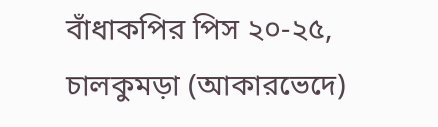বাঁধাকপির পিস ২০-২৫, চালকুমড়া (আকারভেদে)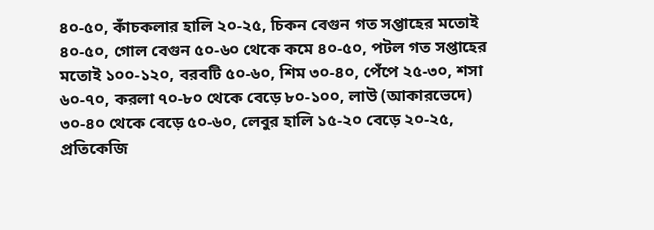৪০-৫০, কাঁচকলার হালি ২০-২৫, চিকন বেগুন গত সপ্তাহের মতোই ৪০-৫০, গোল বেগুন ৫০-৬০ থেকে কমে ৪০-৫০, পটল গত সপ্তাহের মতোই ১০০-১২০, বরবটি ৫০-৬০, শিম ৩০-৪০, পেঁপে ২৫-৩০, শসা ৬০-৭০, করলা ৭০-৮০ থেকে বেড়ে ৮০-১০০, লাউ (আকারভেদে) ৩০-৪০ থেকে বেড়ে ৫০-৬০, লেবুর হালি ১৫-২০ বেড়ে ২০-২৫, প্রতিকেজি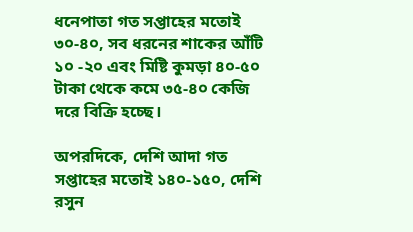ধনেপাতা গত সপ্তাহের মতোই ৩০-৪০, সব ধরনের শাকের আঁটি ১০ -২০ এবং মিষ্টি কুমড়া ৪০-৫০ টাকা থেকে কমে ৩৫-৪০ কেজি দরে বিক্রি হচ্ছে।

অপরদিকে, দেশি আদা গত সপ্তাহের মতোই ১৪০-১৫০, দেশি রসুন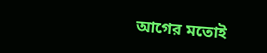আগের মতোই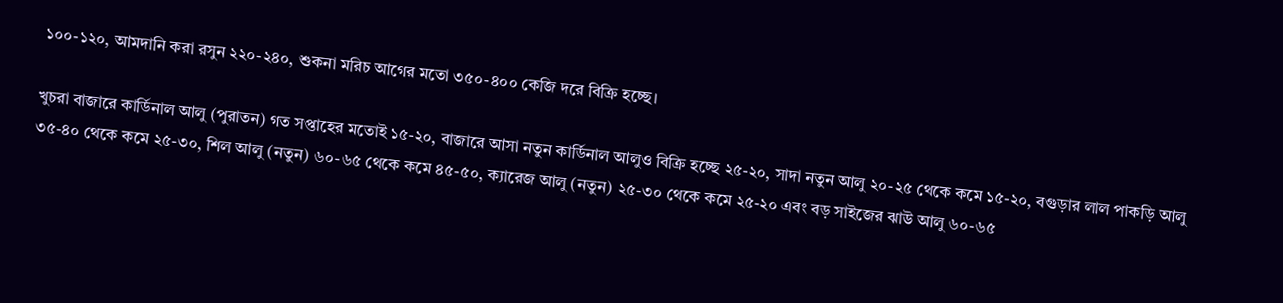১০০-১২০, আমদানি করা রসুন ২২০-২৪০, শুকনা মরিচ আগের মতো ৩৫০-৪০০ কেজি দরে বিক্রি হচ্ছে।

খুচরা বাজারে কার্ডিনাল আলু (পুরাতন) গত সপ্তাহের মতোই ১৫-২০, বাজারে আসা নতুন কার্ডিনাল আলুও বিক্রি হচ্ছে ২৫-২০, সাদা নতুন আলু ২০-২৫ থেকে কমে ১৫-২০, বগুড়ার লাল পাকড়ি আলু ৩৫-৪০ থেকে কমে ২৫-৩০, শিল আলু (নতুন) ৬০-৬৫ থেকে কমে ৪৫-৫০, ক্যারেজ আলু (নতুন) ২৫-৩০ থেকে কমে ২৫-২০ এবং বড় সাইজের ঝাউ আলু ৬০-৬৫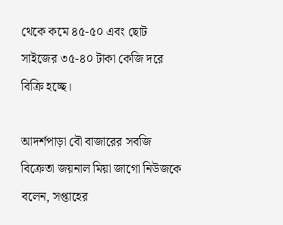থেকে কমে ৪৫-৫০ এবং ছোট সাইজের ৩৫-৪০ টাকা কেজি দরে বিক্রি হচ্ছে।

আদর্শপাড়া বৌ বাজারের সবজি বিক্রেতা জয়নাল মিয়া জাগো নিউজকে বলেন, সপ্তাহের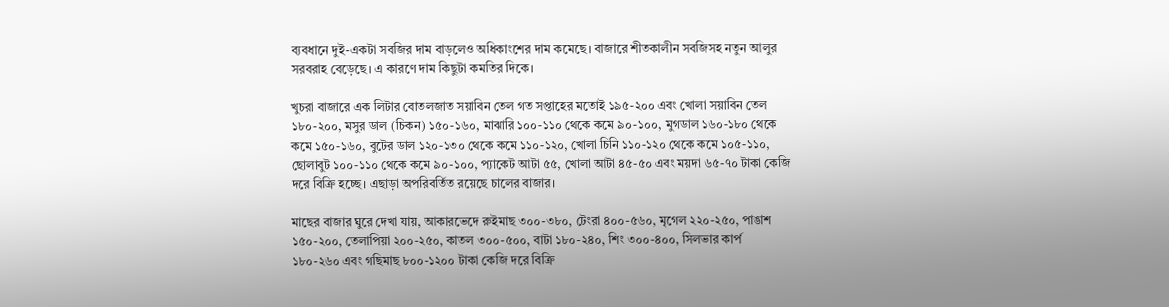ব্যবধানে দুই-একটা সবজির দাম বাড়লেও অধিকাংশের দাম কমেছে। বাজারে শীতকালীন সবজিসহ নতুন আলুর সরবরাহ বেড়েছে। এ কারণে দাম কিছুটা কমতির দিকে।

খুচরা বাজারে এক লিটার বোতলজাত সয়াবিন তেল গত সপ্তাহের মতোই ১৯৫-২০০ এবং খোলা সয়াবিন তেল ১৮০-২০০, মসুর ডাল (চিকন) ১৫০-১৬০, মাঝারি ১০০-১১০ থেকে কমে ৯০-১০০, মুগডাল ১৬০-১৮০ থেকে কমে ১৫০-১৬০, বুটের ডাল ১২০-১৩০ থেকে কমে ১১০-১২০, খোলা চিনি ১১০-১২০ থেকে কমে ১০৫-১১০, ছোলাবুট ১০০-১১০ থেকে কমে ৯০-১০০, প্যাকেট আটা ৫৫, খোলা আটা ৪৫-৫০ এবং ময়দা ৬৫-৭০ টাকা কেজি দরে বিক্রি হচ্ছে। এছাড়া অপরিবর্তিত রয়েছে চালের বাজার।

মাছের বাজার ঘুরে দেখা যায়, আকারভেদে রুইমাছ ৩০০-৩৮০, টেংরা ৪০০-৫৬০, মৃগেল ২২০-২৫০, পাঙাশ ১৫০-২০০, তেলাপিয়া ২০০-২৫০, কাতল ৩০০-৫০০, বাটা ১৮০-২৪০, শিং ৩০০-৪০০, সিলভার কার্প ১৮০-২৬০ এবং গছিমাছ ৮০০-১২০০ টাকা কেজি দরে বিক্রি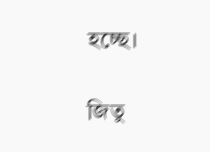হচ্ছে।

জিতু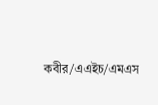কবীর/এএইচ/এমএস